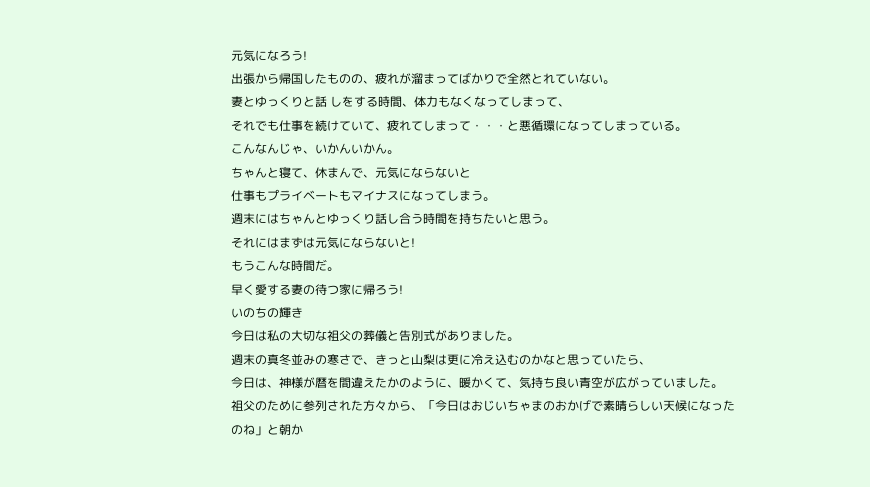元気になろう!
出張から帰国したものの、疲れが溜まってばかりで全然とれていない。
妻とゆっくりと話 しをする時間、体力もなくなってしまって、
それでも仕事を続けていて、疲れてしまって・・・と悪循環になってしまっている。
こんなんじゃ、いかんいかん。
ちゃんと寝て、休まんで、元気にならないと
仕事もプライベートもマイナスになってしまう。
週末にはちゃんとゆっくり話し合う時間を持ちたいと思う。
それにはまずは元気にならないと!
もうこんな時間だ。
早く愛する妻の待つ家に帰ろう!
いのちの輝き
今日は私の大切な祖父の葬儀と告別式がありました。
週末の真冬並みの寒さで、きっと山梨は更に冷え込むのかなと思っていたら、
今日は、神様が暦を間違えたかのように、暖かくて、気持ち良い青空が広がっていました。
祖父のために参列された方々から、「今日はおじいちゃまのおかげで素晴らしい天候になったのね」と朝か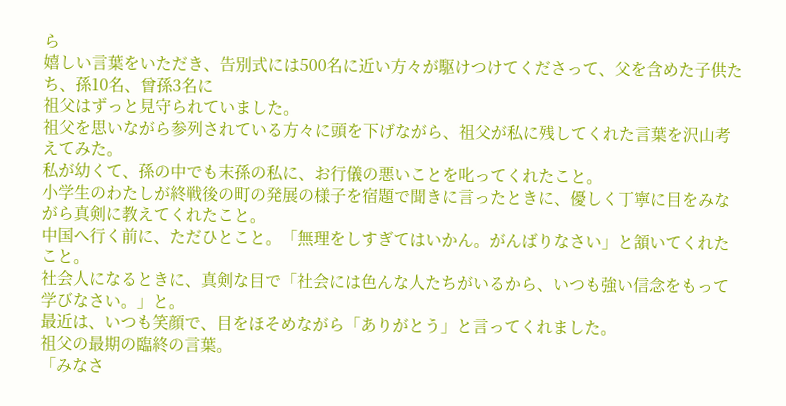ら
嬉しい言葉をいただき、告別式には500名に近い方々が駆けつけてくださって、父を含めた子供たち、孫10名、曾孫3名に
祖父はずっと見守られていました。
祖父を思いながら参列されている方々に頭を下げながら、祖父が私に残してくれた言葉を沢山考えてみた。
私が幼くて、孫の中でも末孫の私に、お行儀の悪いことを叱ってくれたこと。
小学生のわたしが終戦後の町の発展の様子を宿題で聞きに言ったときに、優しく丁寧に目をみながら真剣に教えてくれたこと。
中国へ行く前に、ただひとこと。「無理をしすぎてはいかん。がんばりなさい」と頷いてくれたこと。
社会人になるときに、真剣な目で「社会には色んな人たちがいるから、いつも強い信念をもって学びなさい。」と。
最近は、いつも笑顔で、目をほそめながら「ありがとう」と言ってくれました。
祖父の最期の臨終の言葉。
「みなさ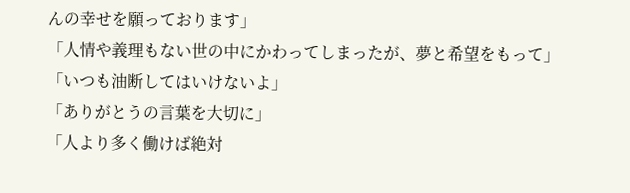んの幸せを願っております」
「人情や義理もない世の中にかわってしまったが、夢と希望をもって」
「いつも油断してはいけないよ」
「ありがとうの言葉を大切に」
「人より多く働けば絶対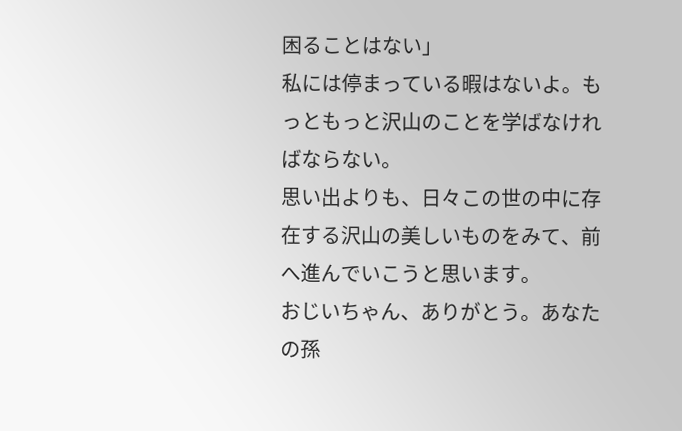困ることはない」
私には停まっている暇はないよ。もっともっと沢山のことを学ばなければならない。
思い出よりも、日々この世の中に存在する沢山の美しいものをみて、前へ進んでいこうと思います。
おじいちゃん、ありがとう。あなたの孫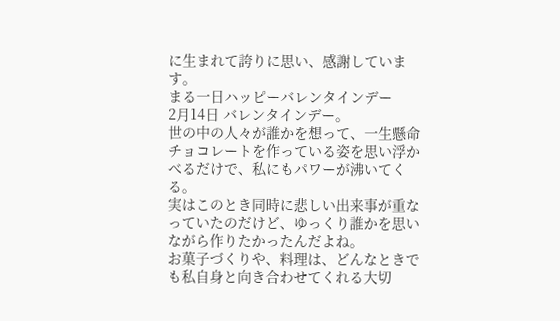に生まれて誇りに思い、感謝しています。
まる一日ハッピーバレンタインデー
2月14日 バレンタインデー。
世の中の人々が誰かを想って、一生懸命チョコレートを作っている姿を思い浮かべるだけで、私にもパワーが沸いてくる。
実はこのとき同時に悲しい出来事が重なっていたのだけど、ゆっくり誰かを思いながら作りたかったんだよね。
お菓子づくりや、料理は、どんなときでも私自身と向き合わせてくれる大切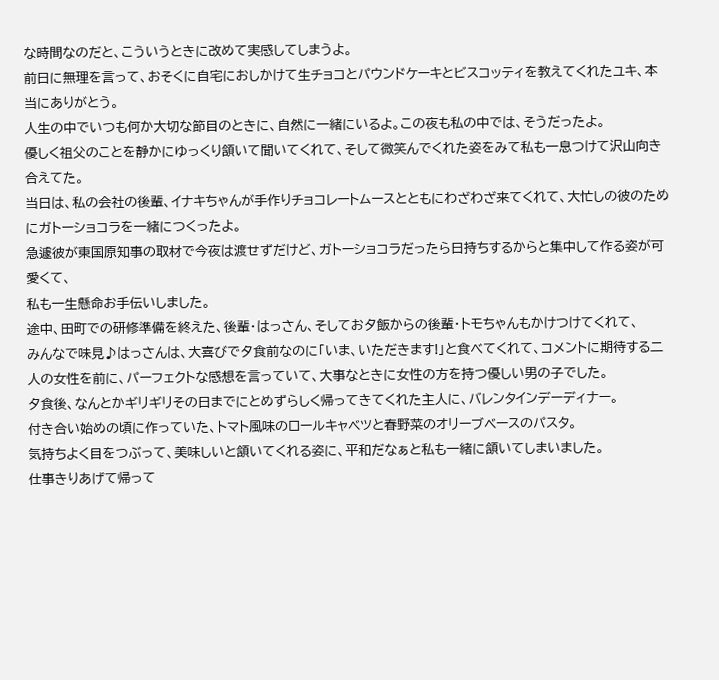な時間なのだと、こういうときに改めて実感してしまうよ。
前日に無理を言って、おそくに自宅におしかけて生チョコとパウンドケーキとビスコッティを教えてくれたユキ、本当にありがとう。
人生の中でいつも何か大切な節目のときに、自然に一緒にいるよ。この夜も私の中では、そうだったよ。
優しく祖父のことを静かにゆっくり頷いて聞いてくれて、そして微笑んでくれた姿をみて私も一息つけて沢山向き合えてた。
当日は、私の会社の後輩、イナキちゃんが手作りチョコレートムースとともにわざわざ来てくれて、大忙しの彼のためにガトーショコラを一緒につくったよ。
急遽彼が東国原知事の取材で今夜は渡せずだけど、ガトーショコラだったら日持ちするからと集中して作る姿が可愛くて、
私も一生懸命お手伝いしました。
途中、田町での研修準備を終えた、後輩・はっさん、そしてお夕飯からの後輩・トモちゃんもかけつけてくれて、
みんなで味見♪はっさんは、大喜びで夕食前なのに「いま、いただきます!」と食べてくれて、コメントに期待する二人の女性を前に、パーフェクトな感想を言っていて、大事なときに女性の方を持つ優しい男の子でした。
夕食後、なんとかギリギリその日までにとめずらしく帰ってきてくれた主人に、バレンタインデーディナー。
付き合い始めの頃に作っていた、トマト風味のロールキャベツと春野菜のオリーブベースのパスタ。
気持ちよく目をつぶって、美味しいと頷いてくれる姿に、平和だなぁと私も一緒に頷いてしまいました。
仕事きりあげて帰って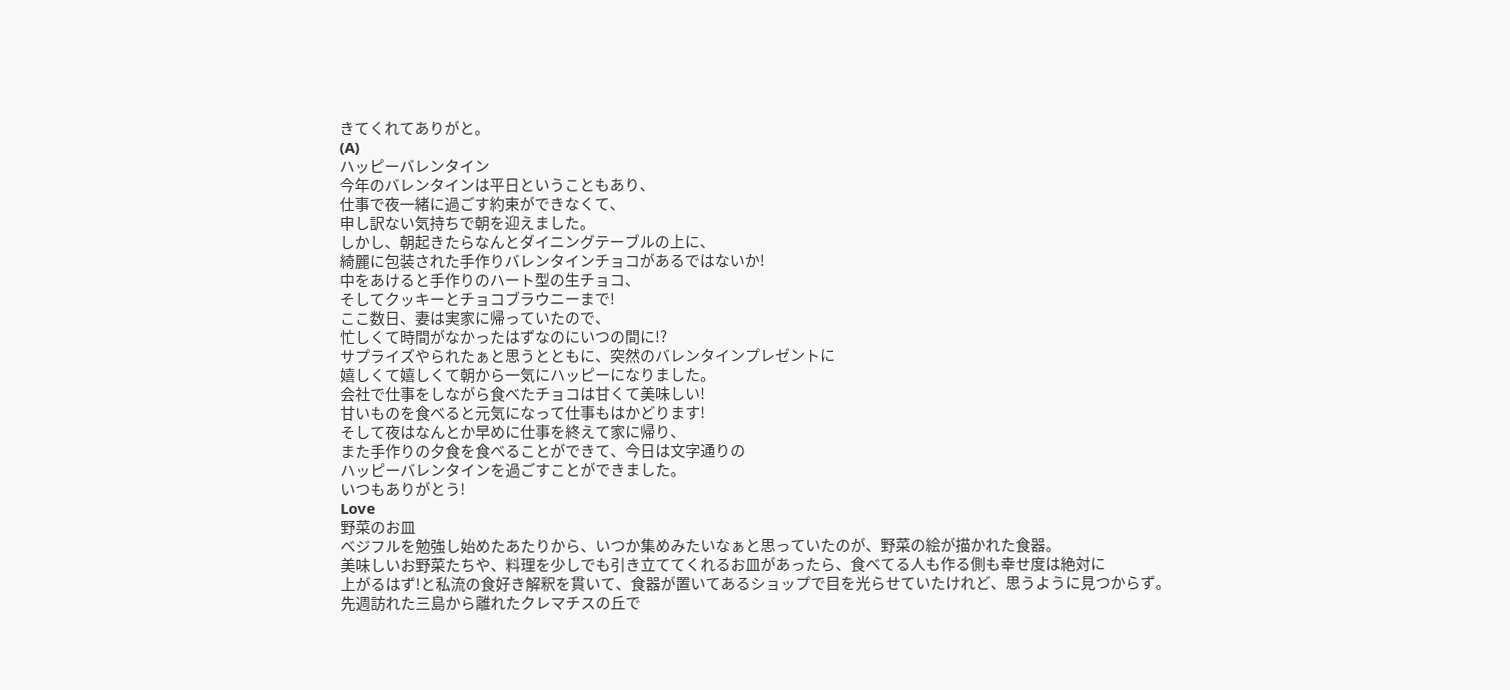きてくれてありがと。
(A)
ハッピーバレンタイン
今年のバレンタインは平日ということもあり、
仕事で夜一緒に過ごす約束ができなくて、
申し訳ない気持ちで朝を迎えました。
しかし、朝起きたらなんとダイニングテーブルの上に、
綺麗に包装された手作りバレンタインチョコがあるではないか!
中をあけると手作りのハート型の生チョコ、
そしてクッキーとチョコブラウニーまで!
ここ数日、妻は実家に帰っていたので、
忙しくて時間がなかったはずなのにいつの間に!?
サプライズやられたぁと思うとともに、突然のバレンタインプレゼントに
嬉しくて嬉しくて朝から一気にハッピーになりました。
会社で仕事をしながら食べたチョコは甘くて美味しい!
甘いものを食べると元気になって仕事もはかどります!
そして夜はなんとか早めに仕事を終えて家に帰り、
また手作りの夕食を食べることができて、今日は文字通りの
ハッピーバレンタインを過ごすことができました。
いつもありがとう!
Love
野菜のお皿
ベジフルを勉強し始めたあたりから、いつか集めみたいなぁと思っていたのが、野菜の絵が描かれた食器。
美味しいお野菜たちや、料理を少しでも引き立ててくれるお皿があったら、食べてる人も作る側も幸せ度は絶対に
上がるはず!と私流の食好き解釈を貫いて、食器が置いてあるショップで目を光らせていたけれど、思うように見つからず。
先週訪れた三島から離れたクレマチスの丘で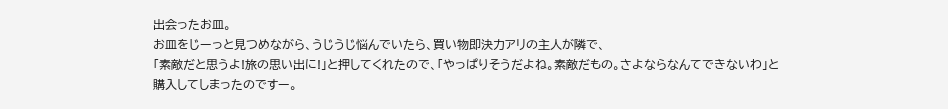出会ったお皿。
お皿をじーっと見つめながら、うじうじ悩んでいたら、買い物即決力アリの主人が隣で、
「素敵だと思うよ!旅の思い出に!」と押してくれたので、「やっぱりそうだよね。素敵だもの。さよならなんてできないわ」と
購入してしまったのですー。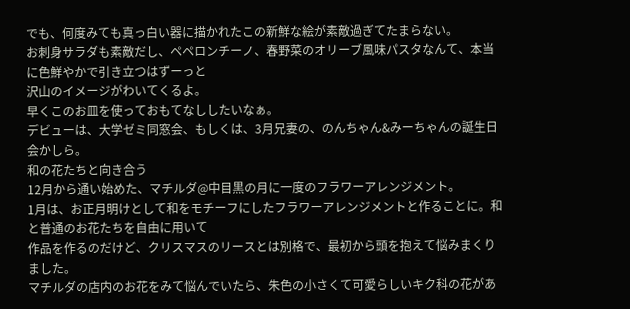でも、何度みても真っ白い器に描かれたこの新鮮な絵が素敵過ぎてたまらない。
お刺身サラダも素敵だし、ペペロンチーノ、春野菜のオリーブ風味パスタなんて、本当に色鮮やかで引き立つはずーっと
沢山のイメージがわいてくるよ。
早くこのお皿を使っておもてなししたいなぁ。
デビューは、大学ゼミ同窓会、もしくは、3月兄妻の、のんちゃん&みーちゃんの誕生日会かしら。
和の花たちと向き合う
12月から通い始めた、マチルダ@中目黒の月に一度のフラワーアレンジメント。
1月は、お正月明けとして和をモチーフにしたフラワーアレンジメントと作ることに。和と普通のお花たちを自由に用いて
作品を作るのだけど、クリスマスのリースとは別格で、最初から頭を抱えて悩みまくりました。
マチルダの店内のお花をみて悩んでいたら、朱色の小さくて可愛らしいキク科の花があ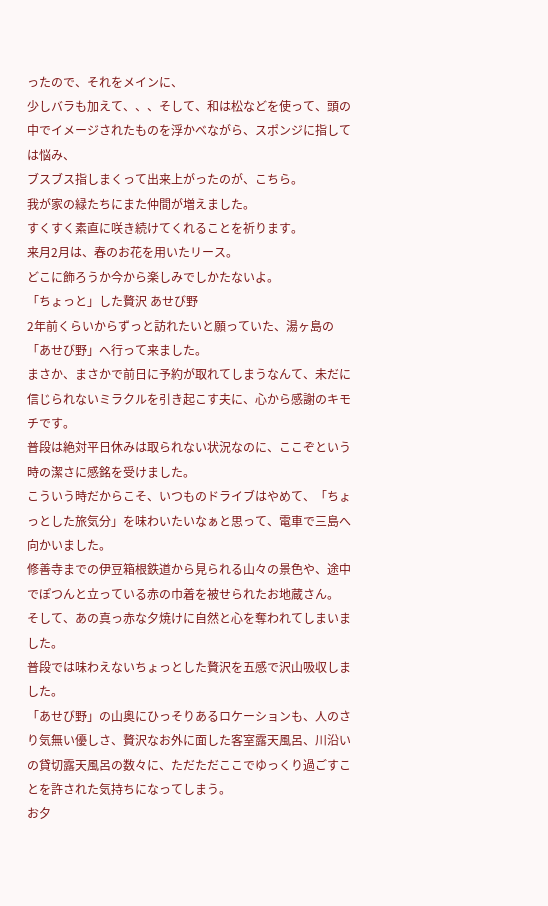ったので、それをメインに、
少しバラも加えて、、、そして、和は松などを使って、頭の中でイメージされたものを浮かべながら、スポンジに指しては悩み、
ブスブス指しまくって出来上がったのが、こちら。
我が家の緑たちにまた仲間が増えました。
すくすく素直に咲き続けてくれることを祈ります。
来月2月は、春のお花を用いたリース。
どこに飾ろうか今から楽しみでしかたないよ。
「ちょっと」した贅沢 あせび野
2年前くらいからずっと訪れたいと願っていた、湯ヶ島の「あせび野」へ行って来ました。
まさか、まさかで前日に予約が取れてしまうなんて、未だに信じられないミラクルを引き起こす夫に、心から感謝のキモチです。
普段は絶対平日休みは取られない状況なのに、ここぞという時の潔さに感銘を受けました。
こういう時だからこそ、いつものドライブはやめて、「ちょっとした旅気分」を味わいたいなぁと思って、電車で三島へ向かいました。
修善寺までの伊豆箱根鉄道から見られる山々の景色や、途中でぽつんと立っている赤の巾着を被せられたお地蔵さん。
そして、あの真っ赤な夕焼けに自然と心を奪われてしまいました。
普段では味わえないちょっとした贅沢を五感で沢山吸収しました。
「あせび野」の山奥にひっそりあるロケーションも、人のさり気無い優しさ、贅沢なお外に面した客室露天風呂、川沿いの貸切露天風呂の数々に、ただただここでゆっくり過ごすことを許された気持ちになってしまう。
お夕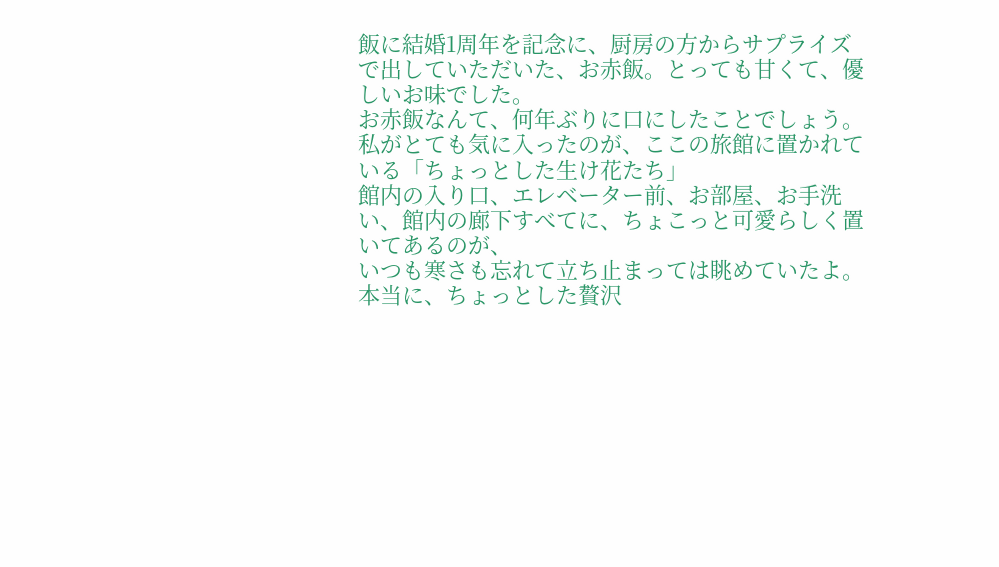飯に結婚1周年を記念に、厨房の方からサプライズで出していただいた、お赤飯。とっても甘くて、優しいお味でした。
お赤飯なんて、何年ぶりに口にしたことでしょう。
私がとても気に入ったのが、ここの旅館に置かれている「ちょっとした生け花たち」
館内の入り口、エレベーター前、お部屋、お手洗い、館内の廊下すべてに、ちょこっと可愛らしく置いてあるのが、
いつも寒さも忘れて立ち止まっては眺めていたよ。
本当に、ちょっとした贅沢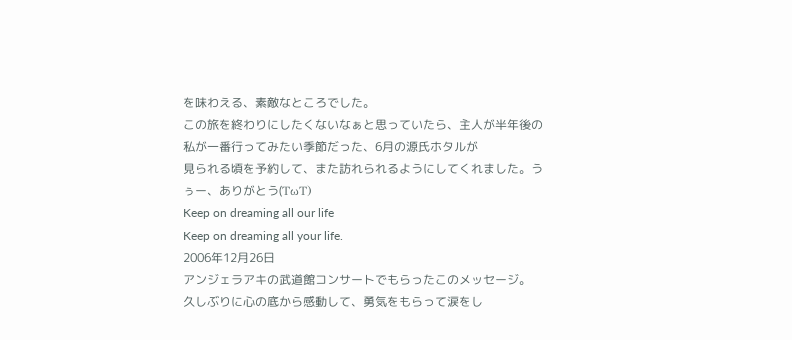を味わえる、素敵なところでした。
この旅を終わりにしたくないなぁと思っていたら、主人が半年後の私が一番行ってみたい季節だった、6月の源氏ホタルが
見られる頃を予約して、また訪れられるようにしてくれました。うぅー、ありがとう(TωT)
Keep on dreaming all our life
Keep on dreaming all your life.
2006年12月26日
アンジェラアキの武道館コンサートでもらったこのメッセージ。
久しぶりに心の底から感動して、勇気をもらって涙をし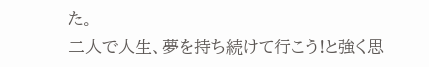た。
二人で人生、夢を持ち続けて行こう!と強く思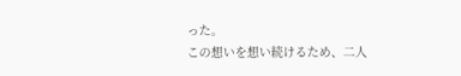った。
この想いを想い続けるため、二人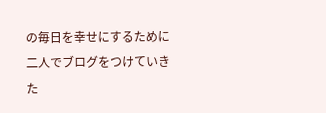の毎日を幸せにするために
二人でブログをつけていきた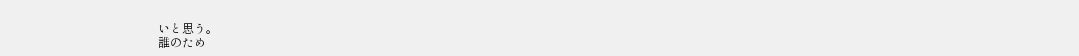いと思う。
誰のため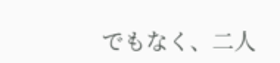でもなく、二人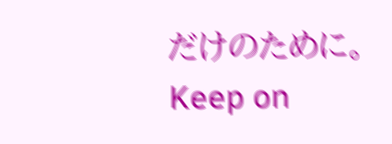だけのために。
Keep on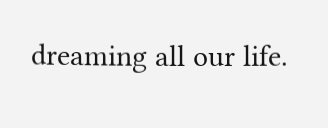dreaming all our life.